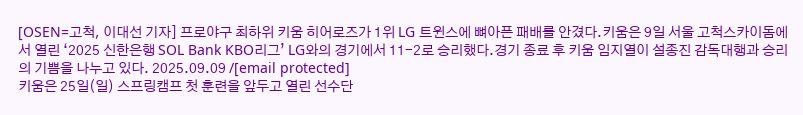[OSEN=고척, 이대선 기자] 프로야구 최하위 키움 히어로즈가 1위 LG 트윈스에 뼈아픈 패배를 안겼다.키움은 9일 서울 고척스카이돔에서 열린 ‘2025 신한은행 SOL Bank KBO리그’ LG와의 경기에서 11-2로 승리했다.경기 종료 후 키움 임지열이 설종진 감독대행과 승리의 기쁨을 나누고 있다. 2025.09.09 /[email protected]
키움은 25일(일) 스프링캠프 첫 훈련을 앞두고 열린 선수단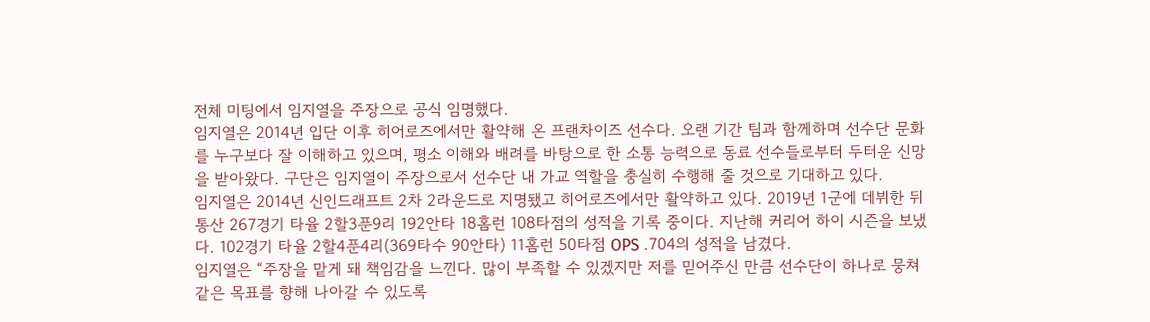전체 미팅에서 임지열을 주장으로 공식 임명했다.
임지열은 2014년 입단 이후 히어로즈에서만 활약해 온 프랜차이즈 선수다. 오랜 기간 팀과 함께하며 선수단 문화를 누구보다 잘 이해하고 있으며, 평소 이해와 배려를 바탕으로 한 소통 능력으로 동료 선수들로부터 두터운 신망을 받아왔다. 구단은 임지열이 주장으로서 선수단 내 가교 역할을 충실히 수행해 줄 것으로 기대하고 있다.
임지열은 2014년 신인드래프트 2차 2라운드로 지명됐고 히어로즈에서만 활약하고 있다. 2019년 1군에 데뷔한 뒤 통산 267경기 타율 2할3푼9리 192안타 18홈런 108타점의 성적을 기록 중이다. 지난해 커리어 하이 시즌을 보냈다. 102경기 타율 2할4푼4리(369타수 90안타) 11홈런 50타점 OPS .704의 성적을 남겼다.
임지열은 “주장을 맡게 돼 책임감을 느낀다. 많이 부족할 수 있겠지만 저를 믿어주신 만큼 선수단이 하나로 뭉쳐 같은 목표를 향해 나아갈 수 있도록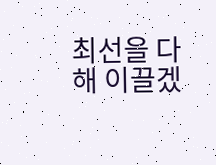최선을 다해 이끌겠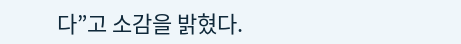다”고 소감을 밝혔다.